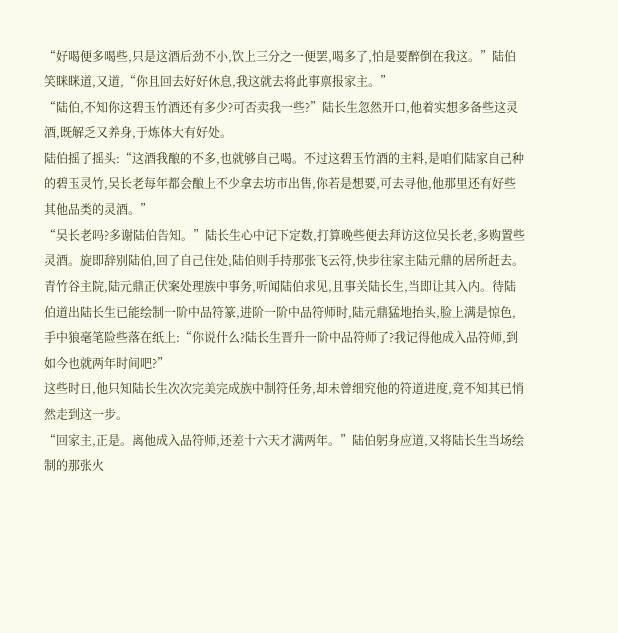“好喝便多喝些,只是这酒后劲不小,饮上三分之一便罢,喝多了,怕是要醉倒在我这。”陆伯笑眯眯道,又道,“你且回去好好休息,我这就去将此事禀报家主。”
“陆伯,不知你这碧玉竹酒还有多少?可否卖我一些?”陆长生忽然开口,他着实想多备些这灵酒,既解乏又养身,于炼体大有好处。
陆伯摇了摇头:“这酒我酿的不多,也就够自己喝。不过这碧玉竹酒的主料,是咱们陆家自己种的碧玉灵竹,吴长老每年都会酿上不少拿去坊市出售,你若是想要,可去寻他,他那里还有好些其他品类的灵酒。”
“吴长老吗?多谢陆伯告知。”陆长生心中记下定数,打算晚些便去拜访这位吴长老,多购置些灵酒。旋即辞别陆伯,回了自己住处,陆伯则手持那张飞云符,快步往家主陆元鼎的居所赶去。
青竹谷主院,陆元鼎正伏案处理族中事务,听闻陆伯求见,且事关陆长生,当即让其入内。待陆伯道出陆长生已能绘制一阶中品符篆,进阶一阶中品符师时,陆元鼎猛地抬头,脸上满是惊色,手中狼毫笔险些落在纸上:“你说什么?陆长生晋升一阶中品符师了?我记得他成入品符师,到如今也就两年时间吧?”
这些时日,他只知陆长生次次完美完成族中制符任务,却未曾细究他的符道进度,竟不知其已悄然走到这一步。
“回家主,正是。离他成入品符师,还差十六天才满两年。”陆伯躬身应道,又将陆长生当场绘制的那张火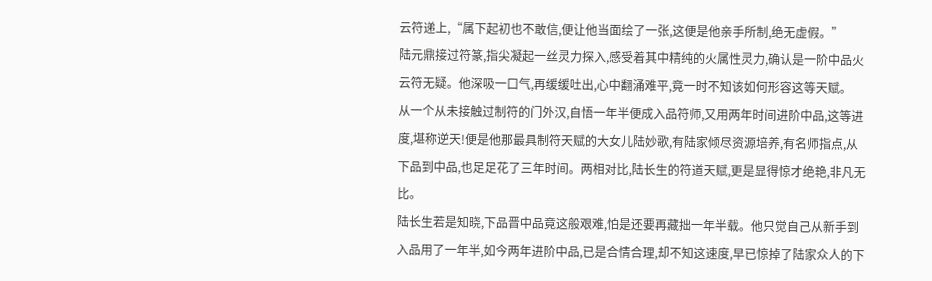云符递上,“属下起初也不敢信,便让他当面绘了一张,这便是他亲手所制,绝无虚假。”
陆元鼎接过符篆,指尖凝起一丝灵力探入,感受着其中精纯的火属性灵力,确认是一阶中品火云符无疑。他深吸一口气,再缓缓吐出,心中翻涌难平,竟一时不知该如何形容这等天赋。
从一个从未接触过制符的门外汉,自悟一年半便成入品符师,又用两年时间进阶中品,这等进度,堪称逆天!便是他那最具制符天赋的大女儿陆妙歌,有陆家倾尽资源培养,有名师指点,从下品到中品,也足足花了三年时间。两相对比,陆长生的符道天赋,更是显得惊才绝艳,非凡无比。
陆长生若是知晓,下品晋中品竟这般艰难,怕是还要再藏拙一年半载。他只觉自己从新手到入品用了一年半,如今两年进阶中品,已是合情合理,却不知这速度,早已惊掉了陆家众人的下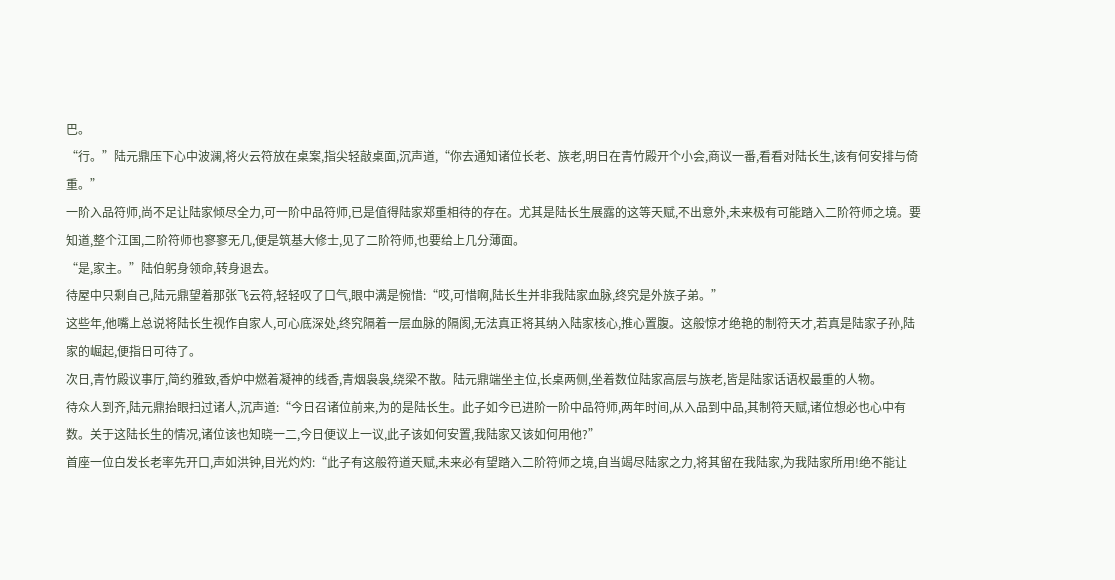巴。
“行。”陆元鼎压下心中波澜,将火云符放在桌案,指尖轻敲桌面,沉声道,“你去通知诸位长老、族老,明日在青竹殿开个小会,商议一番,看看对陆长生,该有何安排与倚重。”
一阶入品符师,尚不足让陆家倾尽全力,可一阶中品符师,已是值得陆家郑重相待的存在。尤其是陆长生展露的这等天赋,不出意外,未来极有可能踏入二阶符师之境。要知道,整个江国,二阶符师也寥寥无几,便是筑基大修士,见了二阶符师,也要给上几分薄面。
“是,家主。”陆伯躬身领命,转身退去。
待屋中只剩自己,陆元鼎望着那张飞云符,轻轻叹了口气,眼中满是惋惜:“哎,可惜啊,陆长生并非我陆家血脉,终究是外族子弟。”
这些年,他嘴上总说将陆长生视作自家人,可心底深处,终究隔着一层血脉的隔阂,无法真正将其纳入陆家核心,推心置腹。这般惊才绝艳的制符天才,若真是陆家子孙,陆家的崛起,便指日可待了。
次日,青竹殿议事厅,简约雅致,香炉中燃着凝神的线香,青烟袅袅,绕梁不散。陆元鼎端坐主位,长桌两侧,坐着数位陆家高层与族老,皆是陆家话语权最重的人物。
待众人到齐,陆元鼎抬眼扫过诸人,沉声道:“今日召诸位前来,为的是陆长生。此子如今已进阶一阶中品符师,两年时间,从入品到中品,其制符天赋,诸位想必也心中有数。关于这陆长生的情况,诸位该也知晓一二,今日便议上一议,此子该如何安置,我陆家又该如何用他?”
首座一位白发长老率先开口,声如洪钟,目光灼灼:“此子有这般符道天赋,未来必有望踏入二阶符师之境,自当竭尽陆家之力,将其留在我陆家,为我陆家所用!绝不能让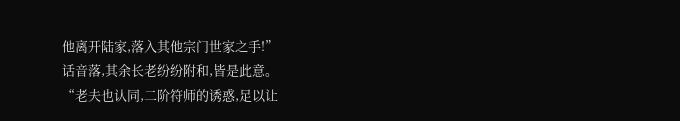他离开陆家,落入其他宗门世家之手!”
话音落,其余长老纷纷附和,皆是此意。
“老夫也认同,二阶符师的诱惑,足以让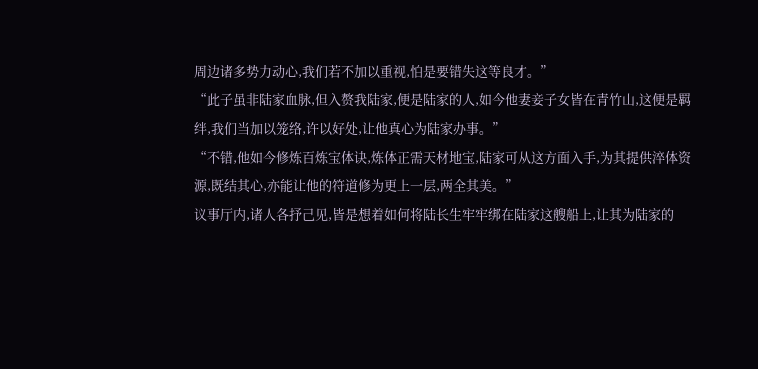周边诸多势力动心,我们若不加以重视,怕是要错失这等良才。”
“此子虽非陆家血脉,但入赘我陆家,便是陆家的人,如今他妻妾子女皆在青竹山,这便是羁绊,我们当加以笼络,许以好处,让他真心为陆家办事。”
“不错,他如今修炼百炼宝体诀,炼体正需天材地宝,陆家可从这方面入手,为其提供淬体资源,既结其心,亦能让他的符道修为更上一层,两全其美。”
议事厅内,诸人各抒己见,皆是想着如何将陆长生牢牢绑在陆家这艘船上,让其为陆家的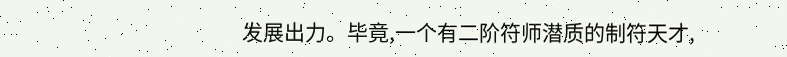发展出力。毕竟,一个有二阶符师潜质的制符天才,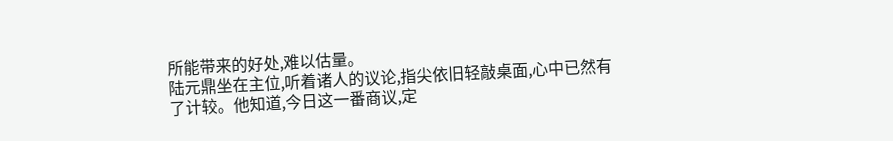所能带来的好处,难以估量。
陆元鼎坐在主位,听着诸人的议论,指尖依旧轻敲桌面,心中已然有了计较。他知道,今日这一番商议,定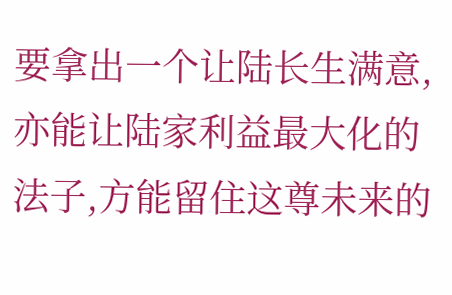要拿出一个让陆长生满意,亦能让陆家利益最大化的法子,方能留住这尊未来的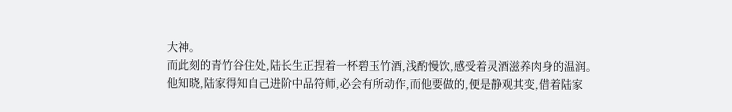大神。
而此刻的青竹谷住处,陆长生正捏着一杯碧玉竹酒,浅酌慢饮,感受着灵酒滋养肉身的温润。他知晓,陆家得知自己进阶中品符师,必会有所动作,而他要做的,便是静观其变,借着陆家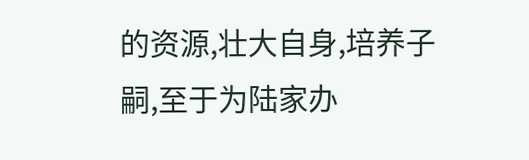的资源,壮大自身,培养子嗣,至于为陆家办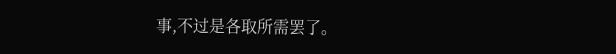事,不过是各取所需罢了。